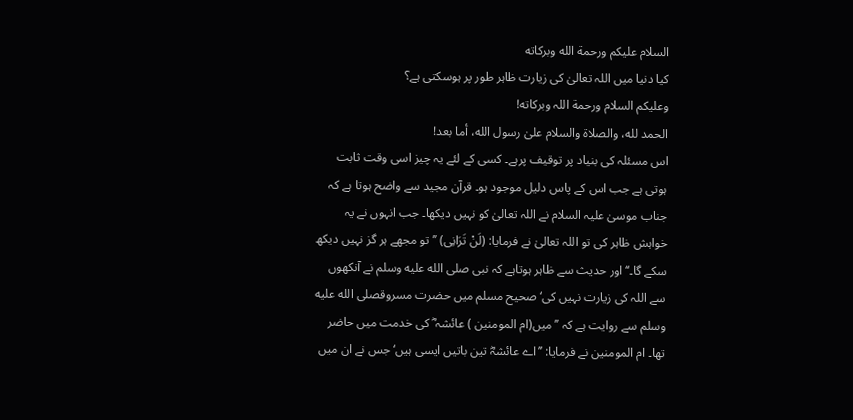السلام عليكم ورحمة الله وبركاته
کیا دنیا میں اللہ تعالیٰ کی زیارت ظاہر طور پر ہوسکتی ہے؟
وعلیکم السلام ورحمة اللہ وبرکاته!
الحمد لله، والصلاة والسلام علىٰ رسول الله، أما بعد!
اس مسئلہ کی بنیاد پر توقیف پرہے۔ کسی کے لئے یہ چیز اسی وقت ثابت ہوتی ہے جب اس کے پاس دلیل موجود ہو۔ قرآن مجید سے واضح ہوتا ہے کہ جناب موسیٰ علیہ السلام نے اللہ تعالیٰ کو نہیں دیکھا۔ جب انہوں نے یہ خواہش ظاہر کی تو اللہ تعالیٰ نے فرمایا: (لَنْ تَرَانِی) ’’تو مجھے ہر گز نہیں دیکھ سکے گا۔‘‘ اور حدیث سے ظاہر ہوتاہے کہ نبی صلى الله عليه وسلم نے آنکھوں سے اللہ کی زیارت نہیں کی‘ صحیح مسلم میں حضرت مسروقصلى الله عليه وسلم سے روایت ہے کہ ’’میں(ام المومنین ) عائشہ ؓ کی خدمت میں حاضر تھا۔ ام المومنین نے فرمایا: ’’اے عائشہؓ تین باتیں ایسی ہیں‘ جس نے ان میں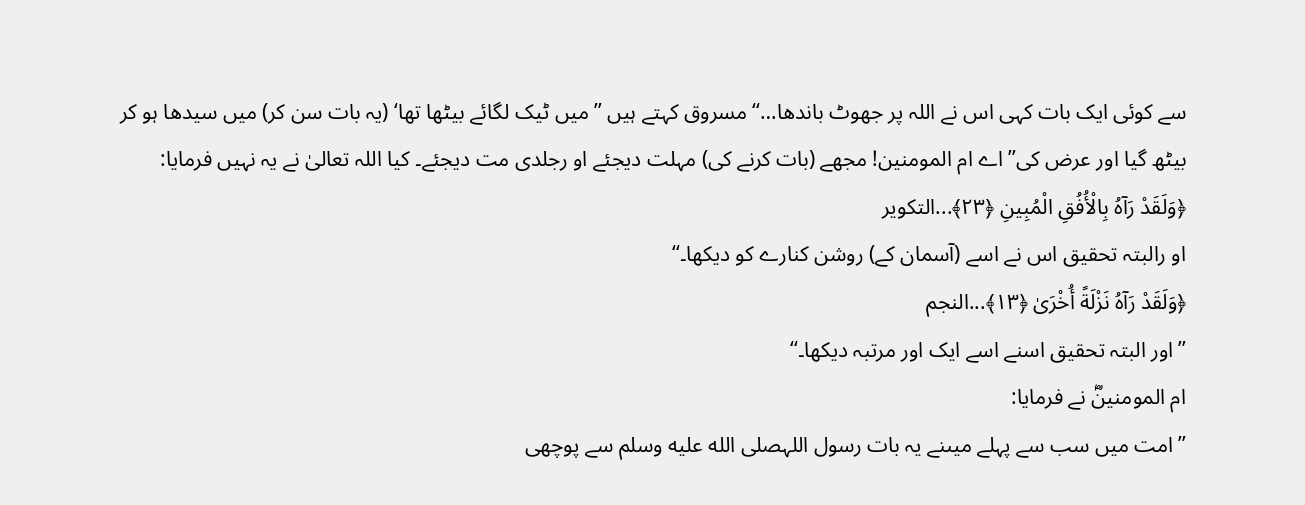سے کوئی ایک بات کہی اس نے اللہ پر جھوٹ باندھا…‘‘مسروق کہتے ہیں ’’میں ٹیک لگائے بیٹھا تھا‘ (یہ بات سن کر) میں سیدھا ہو کر بیٹھ گیا اور عرض کی’’اے ام المومنین! مجھے (بات کرنے کی) مہلت دیجئے او رجلدی مت دیجئے۔ کیا اللہ تعالیٰ نے یہ نہیں فرمایا:
﴿وَلَقَدْ رَآهُ بِالْأُفُقِ الْمُبِينِ ﴿٢٣﴾...التكوير
او رالبتہ تحقیق اس نے اسے (آسمان کے) روشن کنارے کو دیکھا۔‘‘
﴿وَلَقَدْ رَآهُ نَزْلَةً أُخْرَىٰ ﴿١٣﴾...النجم
’’اور البتہ تحقیق اسنے اسے ایک اور مرتبہ دیکھا۔‘‘
ام المومنینؓ نے فرمایا:
’’امت میں سب سے پہلے میںنے یہ بات رسول اللہصلى الله عليه وسلم سے پوچھی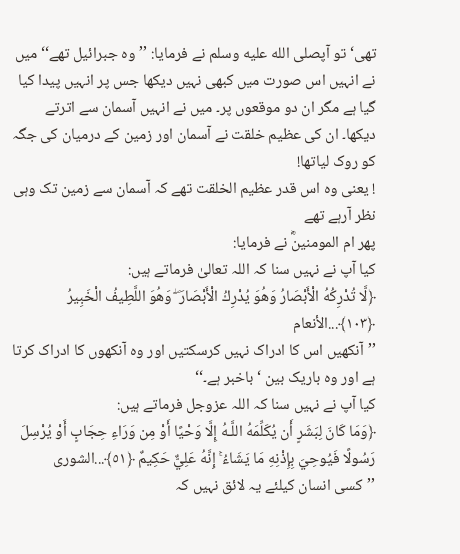تھی‘ تو آپصلى الله عليه وسلم نے فرمایا: ’’وہ جبرائیل تھے‘‘ میں نے انہیں اس صورت میں کبھی نہیں دیکھا جس پر انہیں پیدا کیا گیا ہے مگر ان دو موقعوں پر۔ میں نے انہیں آسمان سے اترتے دیکھا۔ ان کی عظیم خلقت نے آسمان اور زمین کے درمیان کی جگہ کو روک لیاتھا!
! یعنی وہ اس قدر عظیم الخلقت تھے کہ آسمان سے زمین تک وہی نظر آرہے تھے
پھر ام المومنینؓ نے فرمایا:
کیا آپ نے نہیں سنا کہ اللہ تعالیٰ فرماتے ہیں:
﴿لَّا تُدْرِكُهُ الْأَبْصَارُ وَهُوَ يُدْرِكُ الْأَبْصَارَ ۖ وَهُوَ اللَّطِيفُ الْخَبِيرُ ﴿١٠٣﴾...الأنعام
’’آنکھیں اس کا ادراک نہیں کرسکتیں اور وہ آنکھوں کا ادراک کرتا ہے اور وہ باریک بین ‘ باخبر ہے۔‘‘
کیا آپ نے نہیں سنا کہ اللہ عزوجل فرماتے ہیں:
﴿وَمَا كَانَ لِبَشَرٍ أَن يُكَلِّمَهُ اللَّـهُ إِلَّا وَحْيًا أَوْ مِن وَرَاءِ حِجَابٍ أَوْ يُرْسِلَ رَسُولًا فَيُوحِيَ بِإِذْنِهِ مَا يَشَاءُ ۚ إِنَّهُ عَلِيٌّ حَكِيمٌ ﴿٥١﴾...الشورى
’’کسی انسان کیلئے یہ لائق نہیں کہ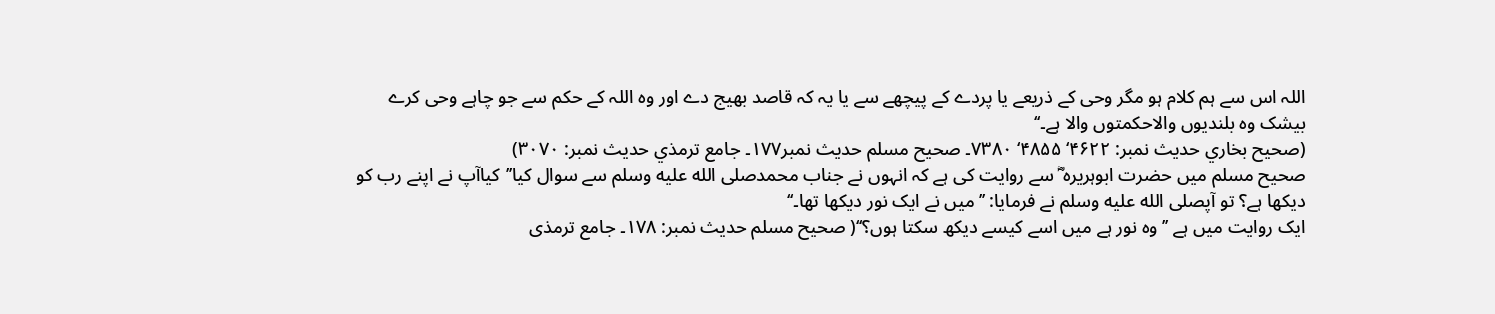اللہ اس سے ہم کلام ہو مگر وحی کے ذریعے یا پردے کے پیچھے سے یا یہ کہ قاصد بھیج دے اور وہ اللہ کے حکم سے جو چاہے وحی کرے بیشک وہ بلندیوں والاحکمتوں والا ہے۔‘‘
(صحیح بخاري حدیث نمبر: ۴۶۲۲‘ ۴۸۵۵‘ ۷۳۸۰۔ صحیح مسلم حدیث نمبر۱۷۷۔ جامع ترمذي حدیث نمبر: ۳۰۷۰)
صحیح مسلم میں حضرت ابوہریرہ ؓ سے روایت کی ہے کہ انہوں نے جناب محمدصلى الله عليه وسلم سے سوال کیا’’کیاآپ نے اپنے رب کو دیکھا ہے؟ تو آپصلى الله عليه وسلم نے فرمایا: ’’میں نے ایک نور دیکھا تھا۔‘‘
ایک روایت میں ہے ’’ وہ نور ہے میں اسے کیسے دیکھ سکتا ہوں؟‘‘( صحیح مسلم حدیث نمبر: ۱۷۸۔ جامع ترمذی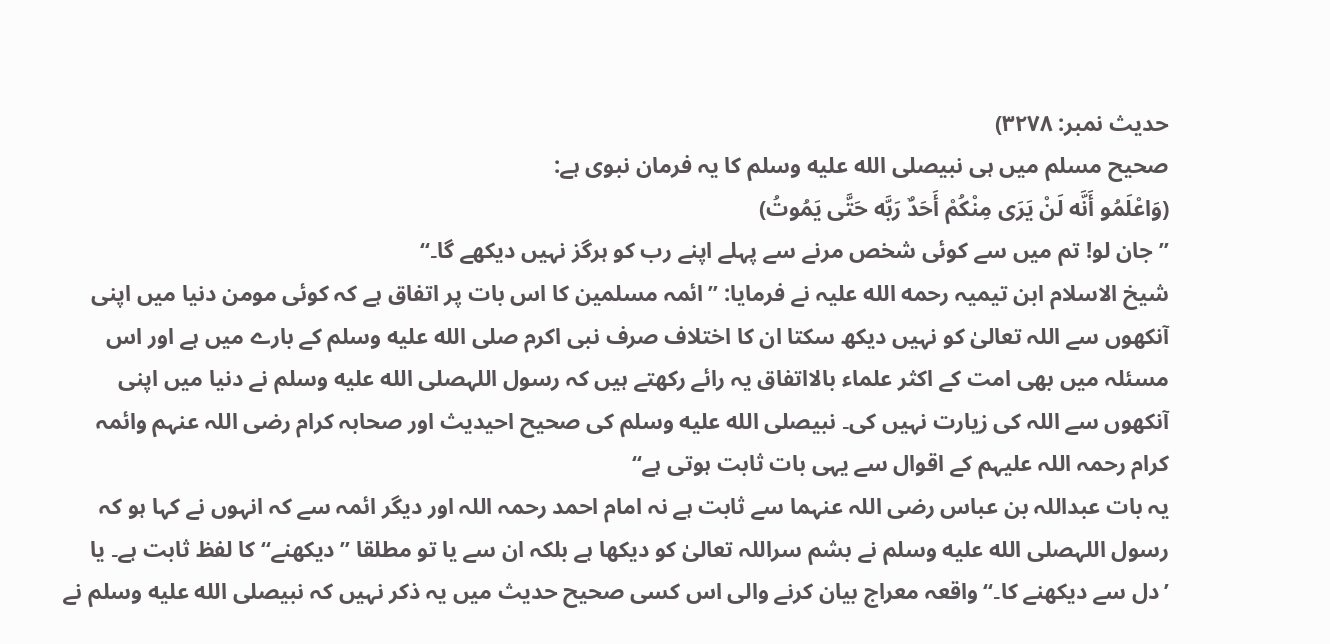حدیث نمبر: ۳۲۷۸)
صحیح مسلم میں ہی نبیصلى الله عليه وسلم کا یہ فرمان نبوی ہے:
(وَاعْلَمُو أَنَّه لَنْ یَرَی مِنْکُمْ أَحَدٌ رَبَّه حَتَّی یَمُوتُ)
’’جان لو! تم میں سے کوئی شخص مرنے سے پہلے اپنے رب کو ہرگز نہیں دیکھے گا۔‘‘
شیخ الاسلام ابن تیمیہ رحمه الله عليہ نے فرمایا: ’’ائمہ مسلمین کا اس بات پر اتفاق ہے کہ کوئی مومن دنیا میں اپنی آنکھوں سے اللہ تعالیٰ کو نہیں دیکھ سکتا ان کا اختلاف صرف نبی اکرم صلى الله عليه وسلم کے بارے میں ہے اور اس مسئلہ میں بھی امت کے اکثر علماء بالااتفاق یہ رائے رکھتے ہیں کہ رسول اللہصلى الله عليه وسلم نے دنیا میں اپنی آنکھوں سے اللہ کی زیارت نہیں کی۔ نبیصلى الله عليه وسلم کی صحیح احیدیث اور صحابہ کرام رضی اللہ عنہم وائمہ کرام رحمہ اللہ علیہم کے اقوال سے یہی بات ثابت ہوتی ہے‘‘
یہ بات عبداللہ بن عباس رضی اللہ عنہما سے ثابت ہے نہ امام احمد رحمہ اللہ اور دیگر ائمہ سے کہ انہوں نے کہا ہو کہ رسول اللہصلى الله عليه وسلم نے بشم سراللہ تعالیٰ کو دیکھا ہے بلکہ ان سے یا تو مطلقا ’’دیکھنے‘‘ کا لفظ ثابت ہے۔ یا ’دل سے دیکھنے کا۔‘‘ واقعہ معراج بیان کرنے والی اس کسی صحیح حدیث میں یہ ذکر نہیں کہ نبیصلى الله عليه وسلم نے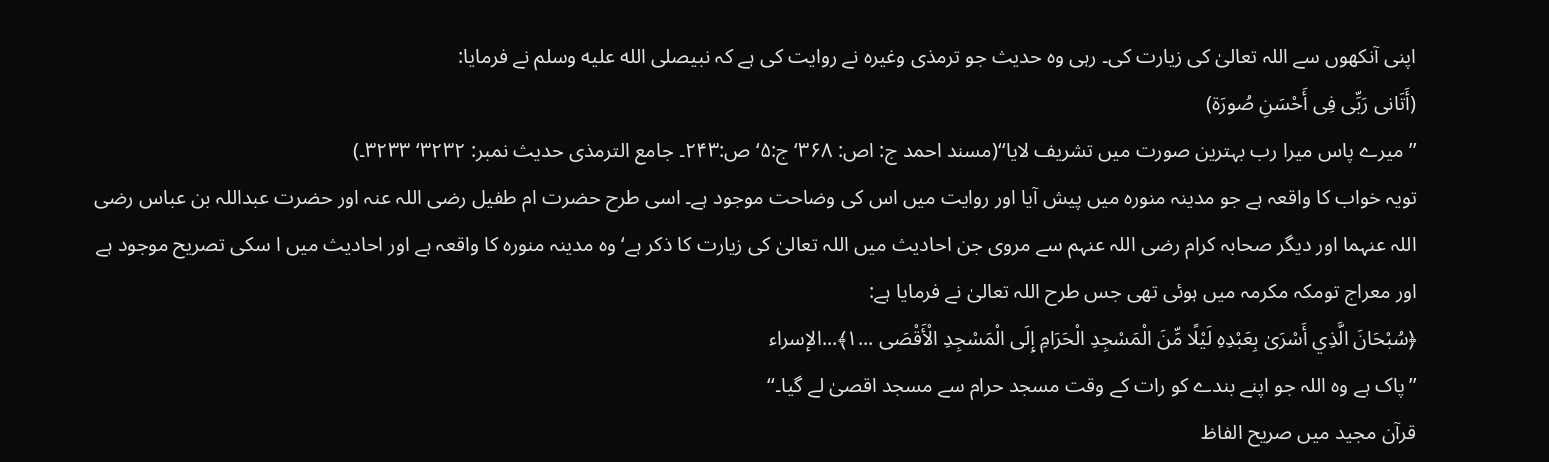اپنی آنکھوں سے اللہ تعالیٰ کی زیارت کی۔ رہی وہ حدیث جو ترمذی وغیرہ نے روایت کی ہے کہ نبیصلى الله عليه وسلم نے فرمایا:
(أَتَانی رَبِّی فِی أَحْسَنِ صُورَة)
’’میرے پاس میرا رب بہترین صورت میں تشریف لایا‘‘(مسند احمد ج: اص: ۳۶۸‘ ج:۵‘ ص:۲۴۳۔ جامع الترمذی حدیث نمبر: ۳۲۳۲‘ ۳۲۳۳۔)
تویہ خواب کا واقعہ ہے جو مدینہ منورہ میں پیش آیا اور روایت میں اس کی وضاحت موجود ہے۔ اسی طرح حضرت ام طفیل رضی اللہ عنہ اور حضرت عبداللہ بن عباس رضی اللہ عنہما اور دیگر صحابہ کرام رضی اللہ عنہم سے مروی جن احادیث میں اللہ تعالیٰ کی زیارت کا ذکر ہے‘ وہ مدینہ منورہ کا واقعہ ہے اور احادیث میں ا سکی تصریح موجود ہے اور معراج تومکہ مکرمہ میں ہوئی تھی جس طرح اللہ تعالیٰ نے فرمایا ہے:
﴿سُبْحَانَ الَّذِي أَسْرَىٰ بِعَبْدِهِ لَيْلًا مِّنَ الْمَسْجِدِ الْحَرَامِ إِلَى الْمَسْجِدِ الْأَقْصَى ...١﴾...الإسراء
’’پاک ہے وہ اللہ جو اپنے بندے کو رات کے وقت مسجد حرام سے مسجد اقصیٰ لے گیا۔‘‘
قرآن مجید میں صریح الفاظ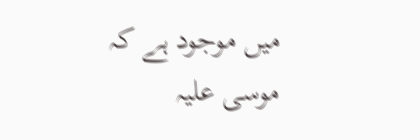میں موجود ہے کہ موسی علیہ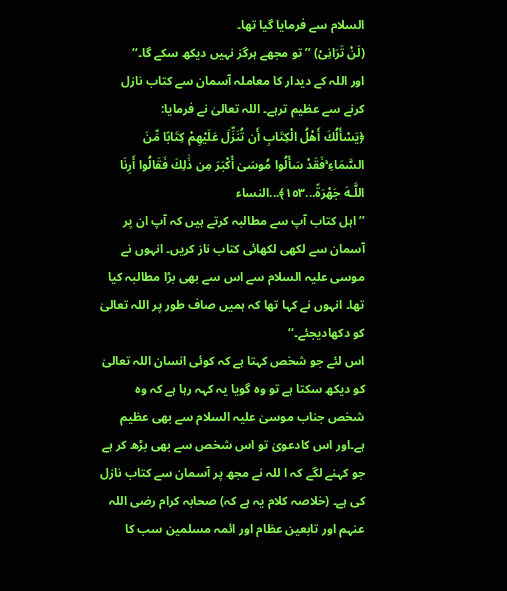السلام سے فرمایا گیا تھا۔
(لَنْ تَرَانِیْ) ’’تو مجھے ہرگز نہیں دیکھ سکے گا۔‘‘
اور اللہ کے دیدار کا معاملہ آسمان سے کتاب نازل کرنے سے عظیم ترہے۔ اللہ تعالیٰ نے فرمایا:
﴿يَسْأَلُكَ أَهْلُ الْكِتَابِ أَن تُنَزِّلَ عَلَيْهِمْ كِتَابًا مِّنَ السَّمَاءِ ۚفَقَدْ سَأَلُوا مُوسَىٰ أَكْبَرَ مِن ذَٰلِكَ فَقَالُوا أَرِنَا اللَّـهَ جَهْرَةً...١٥٣﴾...النساء
’’اہل کتاب آپ سے مطالبہ کرتے ہیں کہ آپ ان پر آسمان سے لکھی لکھائی کتاب ناز کریں۔ انہوں نے موسی علیہ السلام سے اس سے بھی بڑا مطالبہ کیا تھا۔ انہوں نے کہا تھا کہ ہمیں صاف طور پر اللہ تعالیٰ کو دکھادیجئے۔‘‘
اس لئے جو شخص کہتا ہے کہ کوئی انسان اللہ تعالیٰ کو دیکھ سکتا ہے تو وہ گویا یہ کہہ رہا ہے کہ وہ شخص جناب موسیٰ علیہ السلام سے بھی عظیم ہے۔اور اس کادعویٰ تو اس شخص سے بھی بڑھ کر ہے جو کہنے لگے کہ ا للہ نے مجھ پر آسمان سے کتاب نازل کی ہے۔ (خلاصہ کلام یہ ہے کہ) صحابہ کرام رضی اللہ عنہم اور تابعین عظام اور ائمہ مسلمین سب کا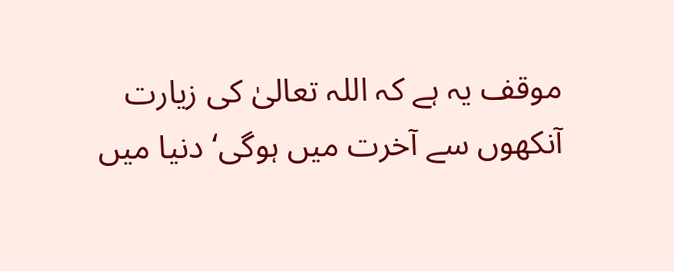موقف یہ ہے کہ اللہ تعالیٰ کی زیارت آنکھوں سے آخرت میں ہوگی‘ دنیا میں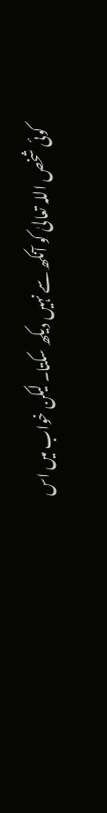کوئی شخص اللہ تعالیٰ کو آنکھ سے نہیں دیکھ سکتا۔ لیکن خواب میں اس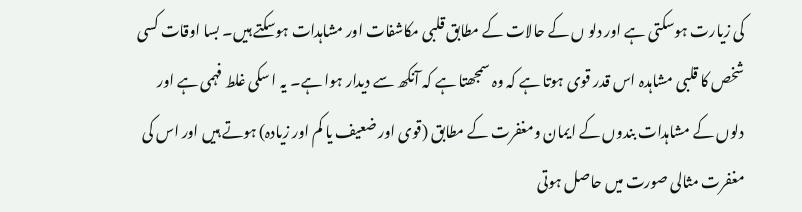کی زیارت ہوسکتی ہے اور دلو ں کے حالات کے مطابق قلبی مکاشفات اور مشاہدات ہوسکتے ہیں۔ بسا اوقات کسی شخص کا قلبی مشاہدہ اس قدر قوی ہوتا ہے کہ وہ سمجھتا ہے کہ آنکھ سے دیدار ہوا ہے۔ یہ ا سکی غلط فہمی ہے اور دلوں کے مشاہدات بندوں کے ایمان ومغفرت کے مطابق (قوی اور ضعیف یا کم اور زیادہ) ہوتے ہیں اور اس کی مغفرت مثالی صورت میں حاصل ہوتی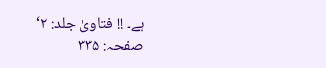ہے۔ !! فتاویٰ جلد: ۲‘ صفحہ: ۳۳۵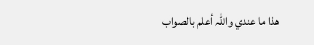ھذا ما عندي واللہ أعلم بالصواب